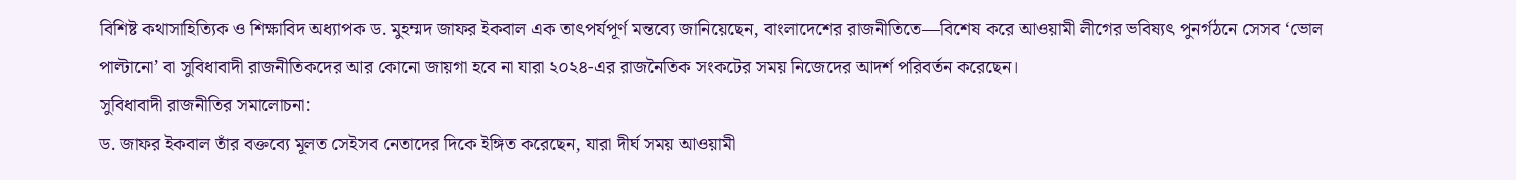বিশিষ্ট কথাসাহিত্যিক ও শিক্ষাবিদ অধ্যাপক ড. মুহম্মদ জাফর ইকবাল এক তাৎপর্যপূর্ণ মন্তব্যে জানিয়েছেন, বাংলাদেশের রাজনীতিতে—বিশেষ করে আওয়ামী লীগের ভবিষ্যৎ পুনর্গঠনে সেসব ‘ভোল পাল্টানো’ বা সুবিধাবাদী রাজনীতিকদের আর কোনো জায়গা হবে না যারা ২০২৪-এর রাজনৈতিক সংকটের সময় নিজেদের আদর্শ পরিবর্তন করেছেন।
সুবিধাবাদী রাজনীতির সমালোচনা:
ড. জাফর ইকবাল তাঁর বক্তব্যে মূলত সেইসব নেতাদের দিকে ইঙ্গিত করেছেন, যারা দীর্ঘ সময় আওয়ামী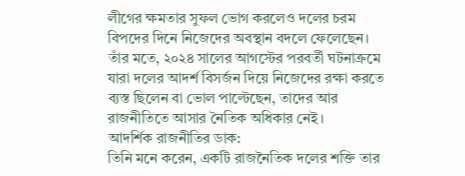লীগের ক্ষমতার সুফল ভোগ করলেও দলের চরম বিপদের দিনে নিজেদের অবস্থান বদলে ফেলেছেন। তাঁর মতে, ২০২৪ সালের আগস্টের পরবর্তী ঘটনাক্রমে যারা দলের আদর্শ বিসর্জন দিয়ে নিজেদের রক্ষা করতে ব্যস্ত ছিলেন বা ভোল পাল্টেছেন, তাদের আর রাজনীতিতে আসার নৈতিক অধিকার নেই।
আদর্শিক রাজনীতির ডাক:
তিনি মনে করেন, একটি রাজনৈতিক দলের শক্তি তার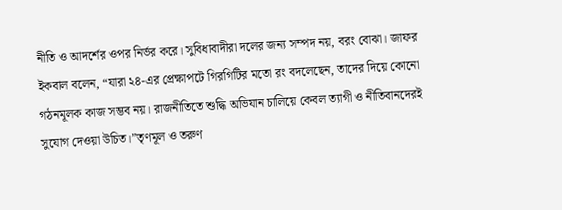নীতি ও আদর্শের ওপর নির্ভর করে। সুবিধাবাদীরা দলের জন্য সম্পদ নয়, বরং বোঝা। জাফর ইকবাল বলেন, “যারা ২৪-এর প্রেক্ষাপটে গিরগিটির মতো রং বদলেছেন, তাদের দিয়ে কোনো গঠনমূলক কাজ সম্ভব নয়। রাজনীতিতে শুদ্ধি অভিযান চালিয়ে কেবল ত্যাগী ও নীতিবানদেরই সুযোগ দেওয়া উচিত।”তৃণমূল ও তরুণ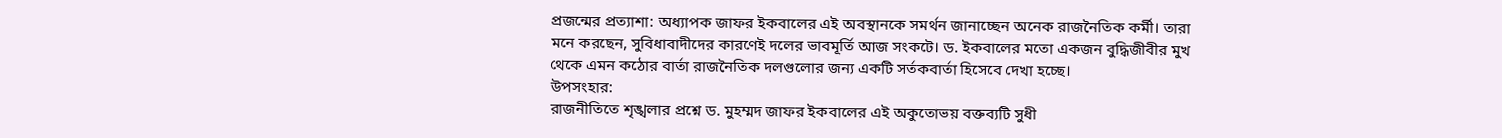প্রজন্মের প্রত্যাশা: অধ্যাপক জাফর ইকবালের এই অবস্থানকে সমর্থন জানাচ্ছেন অনেক রাজনৈতিক কর্মী। তারা মনে করছেন, সুবিধাবাদীদের কারণেই দলের ভাবমূর্তি আজ সংকটে। ড. ইকবালের মতো একজন বুদ্ধিজীবীর মুখ থেকে এমন কঠোর বার্তা রাজনৈতিক দলগুলোর জন্য একটি সর্তকবার্তা হিসেবে দেখা হচ্ছে।
উপসংহার:
রাজনীতিতে শৃঙ্খলার প্রশ্নে ড. মুহম্মদ জাফর ইকবালের এই অকুতোভয় বক্তব্যটি সুধী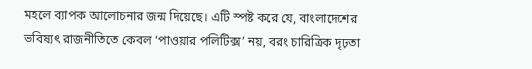মহলে ব্যাপক আলোচনার জন্ম দিয়েছে। এটি স্পষ্ট করে যে, বাংলাদেশের ভবিষ্যৎ রাজনীতিতে কেবল ‘পাওয়ার পলিটিক্স’ নয়, বরং চারিত্রিক দৃঢ়তা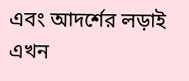এবং আদর্শের লড়াই এখন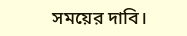সময়ের দাবি।